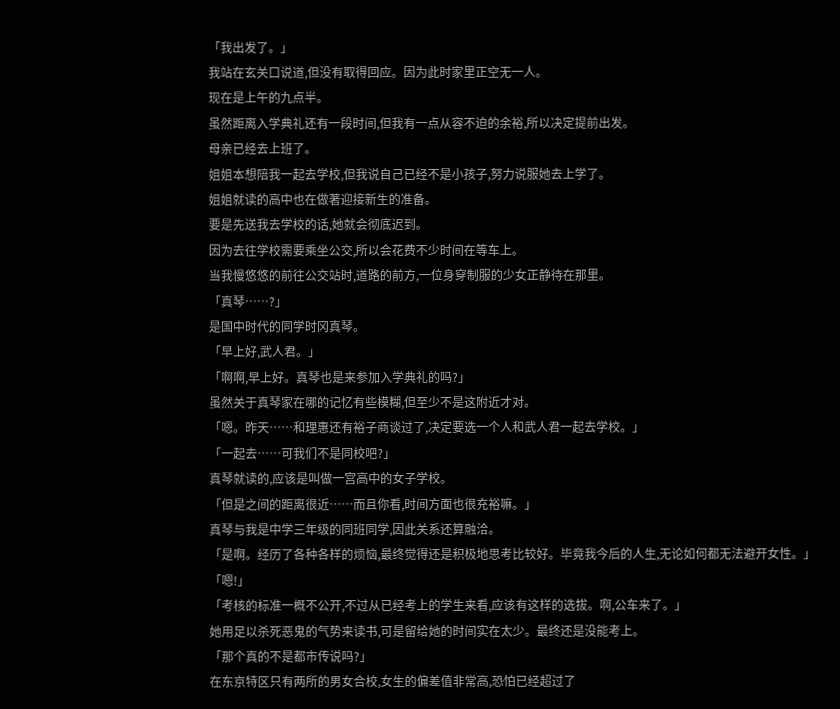「我出发了。」
我站在玄关口说道,但没有取得回应。因为此时家里正空无一人。
现在是上午的九点半。
虽然距离入学典礼还有一段时间,但我有一点从容不迫的余裕,所以决定提前出发。
母亲已经去上班了。
姐姐本想陪我一起去学校,但我说自己已经不是小孩子,努力说服她去上学了。
姐姐就读的高中也在做著迎接新生的准备。
要是先送我去学校的话,她就会彻底迟到。
因为去往学校需要乘坐公交,所以会花费不少时间在等车上。
当我慢悠悠的前往公交站时,道路的前方,一位身穿制服的少女正静待在那里。
「真琴……?」
是国中时代的同学时冈真琴。
「早上好,武人君。」
「啊啊,早上好。真琴也是来参加入学典礼的吗?」
虽然关于真琴家在哪的记忆有些模糊,但至少不是这附近才对。
「嗯。昨天……和理惠还有裕子商谈过了,决定要选一个人和武人君一起去学校。」
「一起去……可我们不是同校吧?」
真琴就读的,应该是叫做一宫高中的女子学校。
「但是之间的距离很近……而且你看,时间方面也很充裕嘛。」
真琴与我是中学三年级的同班同学,因此关系还算融洽。
「是啊。经历了各种各样的烦恼,最终觉得还是积极地思考比较好。毕竟我今后的人生,无论如何都无法避开女性。」
「嗯!」
「考核的标准一概不公开,不过从已经考上的学生来看,应该有这样的选拔。啊,公车来了。」
她用足以杀死恶鬼的气势来读书,可是留给她的时间实在太少。最终还是没能考上。
「那个真的不是都市传说吗?」
在东京特区只有两所的男女合校,女生的偏差值非常高,恐怕已经超过了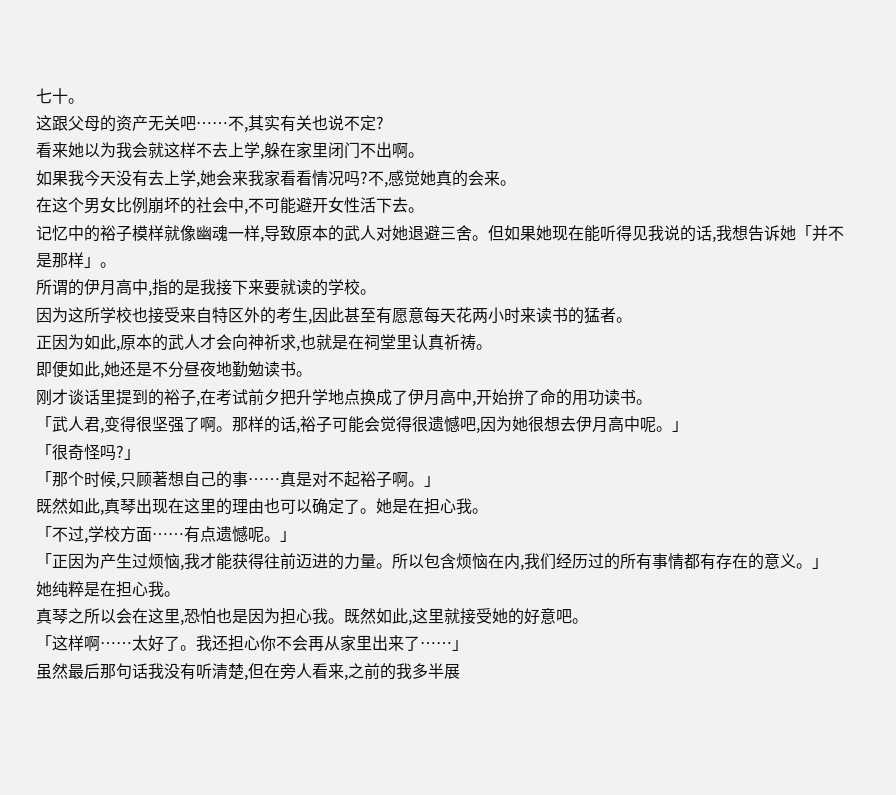七十。
这跟父母的资产无关吧……不,其实有关也说不定?
看来她以为我会就这样不去上学,躲在家里闭门不出啊。
如果我今天没有去上学,她会来我家看看情况吗?不,感觉她真的会来。
在这个男女比例崩坏的社会中,不可能避开女性活下去。
记忆中的裕子模样就像幽魂一样,导致原本的武人对她退避三舍。但如果她现在能听得见我说的话,我想告诉她「并不是那样」。
所谓的伊月高中,指的是我接下来要就读的学校。
因为这所学校也接受来自特区外的考生,因此甚至有愿意每天花两小时来读书的猛者。
正因为如此,原本的武人才会向神祈求,也就是在祠堂里认真祈祷。
即便如此,她还是不分昼夜地勤勉读书。
刚才谈话里提到的裕子,在考试前夕把升学地点换成了伊月高中,开始拚了命的用功读书。
「武人君,变得很坚强了啊。那样的话,裕子可能会觉得很遗憾吧,因为她很想去伊月高中呢。」
「很奇怪吗?」
「那个时候,只顾著想自己的事……真是对不起裕子啊。」
既然如此,真琴出现在这里的理由也可以确定了。她是在担心我。
「不过,学校方面……有点遗憾呢。」
「正因为产生过烦恼,我才能获得往前迈进的力量。所以包含烦恼在内,我们经历过的所有事情都有存在的意义。」
她纯粹是在担心我。
真琴之所以会在这里,恐怕也是因为担心我。既然如此,这里就接受她的好意吧。
「这样啊……太好了。我还担心你不会再从家里出来了……」
虽然最后那句话我没有听清楚,但在旁人看来,之前的我多半展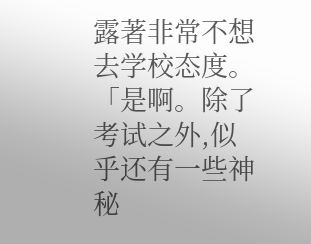露著非常不想去学校态度。
「是啊。除了考试之外,似乎还有一些神秘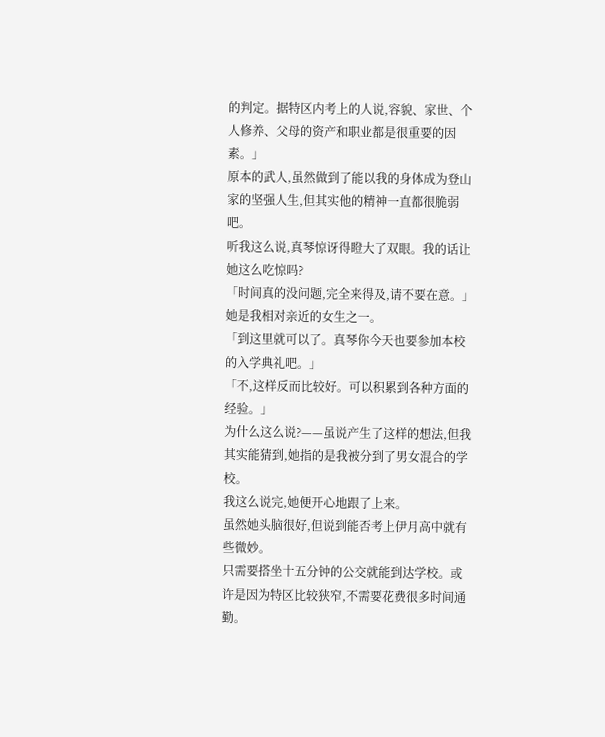的判定。据特区内考上的人说,容貌、家世、个人修养、父母的资产和职业都是很重要的因素。」
原本的武人,虽然做到了能以我的身体成为登山家的坚强人生,但其实他的精神一直都很脆弱吧。
听我这么说,真琴惊讶得瞪大了双眼。我的话让她这么吃惊吗?
「时间真的没问题,完全来得及,请不要在意。」
她是我相对亲近的女生之一。
「到这里就可以了。真琴你今天也要参加本校的入学典礼吧。」
「不,这样反而比较好。可以积累到各种方面的经验。」
为什么这么说?——虽说产生了这样的想法,但我其实能猜到,她指的是我被分到了男女混合的学校。
我这么说完,她便开心地跟了上来。
虽然她头脑很好,但说到能否考上伊月高中就有些微妙。
只需要搭坐十五分钟的公交就能到达学校。或许是因为特区比较狭窄,不需要花费很多时间通勤。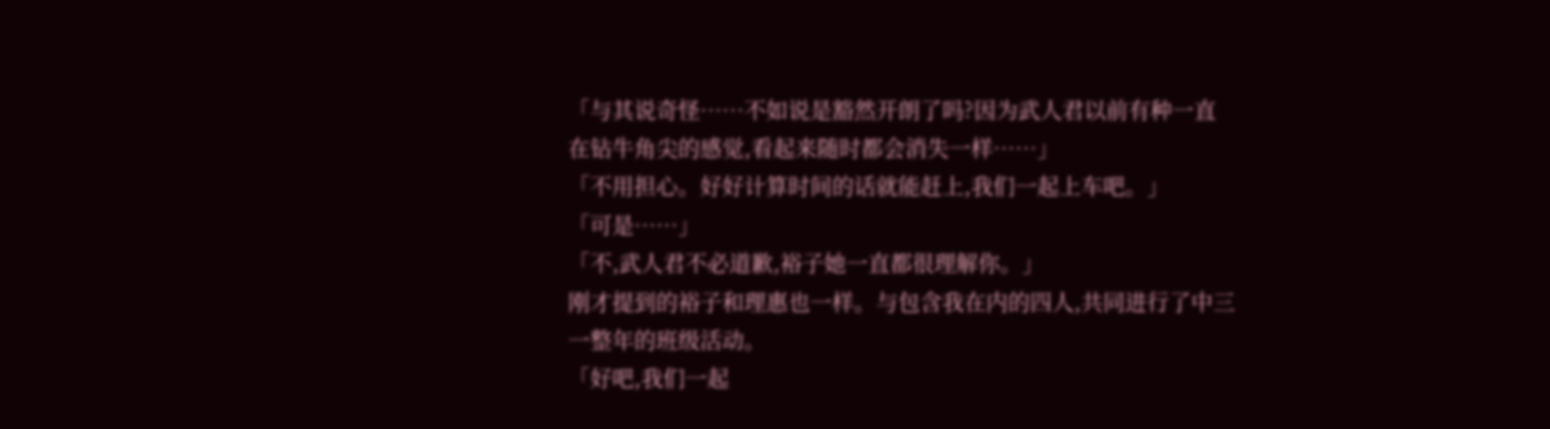「与其说奇怪……不如说是豁然开朗了吗?因为武人君以前有种一直在钻牛角尖的感觉,看起来随时都会消失一样……」
「不用担心。好好计算时间的话就能赶上,我们一起上车吧。」
「可是……」
「不,武人君不必道歉,裕子她一直都很理解你。」
刚才提到的裕子和理惠也一样。与包含我在内的四人,共同进行了中三一整年的班级活动。
「好吧,我们一起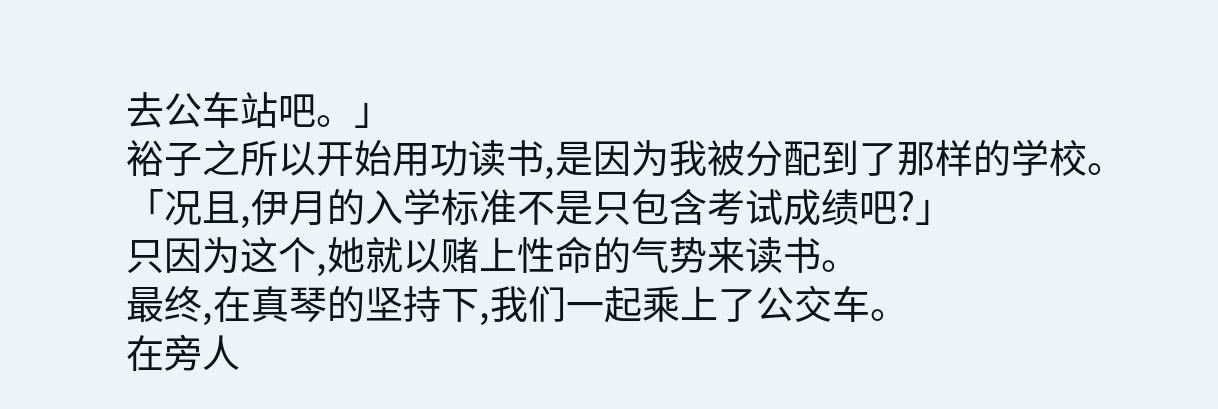去公车站吧。」
裕子之所以开始用功读书,是因为我被分配到了那样的学校。
「况且,伊月的入学标准不是只包含考试成绩吧?」
只因为这个,她就以赌上性命的气势来读书。
最终,在真琴的坚持下,我们一起乘上了公交车。
在旁人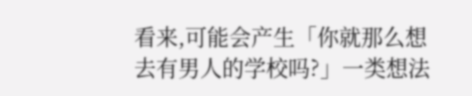看来,可能会产生「你就那么想去有男人的学校吗?」一类想法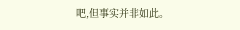吧,但事实并非如此。